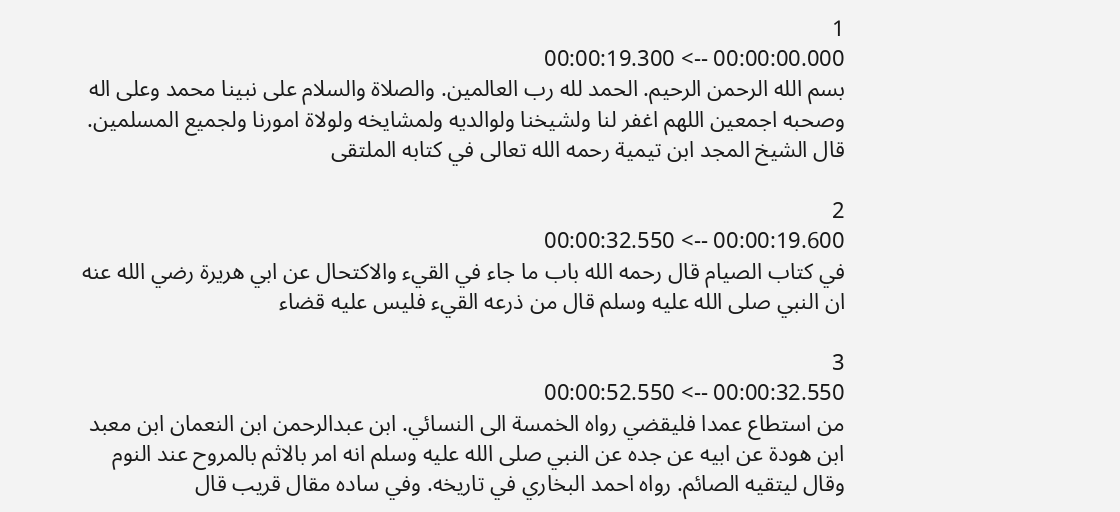1
00:00:00.000 --> 00:00:19.300
بسم الله الرحمن الرحيم. الحمد لله رب العالمين. والصلاة والسلام على نبينا محمد وعلى اله وصحبه اجمعين اللهم اغفر لنا ولشيخنا ولوالديه ولمشايخه ولولاة امورنا ولجميع المسلمين. قال الشيخ المجد ابن تيمية رحمه الله تعالى في كتابه الملتقى

2
00:00:19.600 --> 00:00:32.550
في كتاب الصيام قال رحمه الله باب ما جاء في القيء والاكتحال عن ابي هريرة رضي الله عنه ان النبي صلى الله عليه وسلم قال من ذرعه القيء فليس عليه قضاء

3
00:00:32.550 --> 00:00:52.550
من استطاع عمدا فليقضي رواه الخمسة الى النسائي. ابن عبدالرحمن ابن النعمان ابن معبد ابن هودة عن ابيه عن جده عن النبي صلى الله عليه وسلم انه امر بالاثم بالمروح عند النوم وقال ليتقيه الصائم. رواه احمد البخاري في تاريخه. وفي ساده مقال قريب قال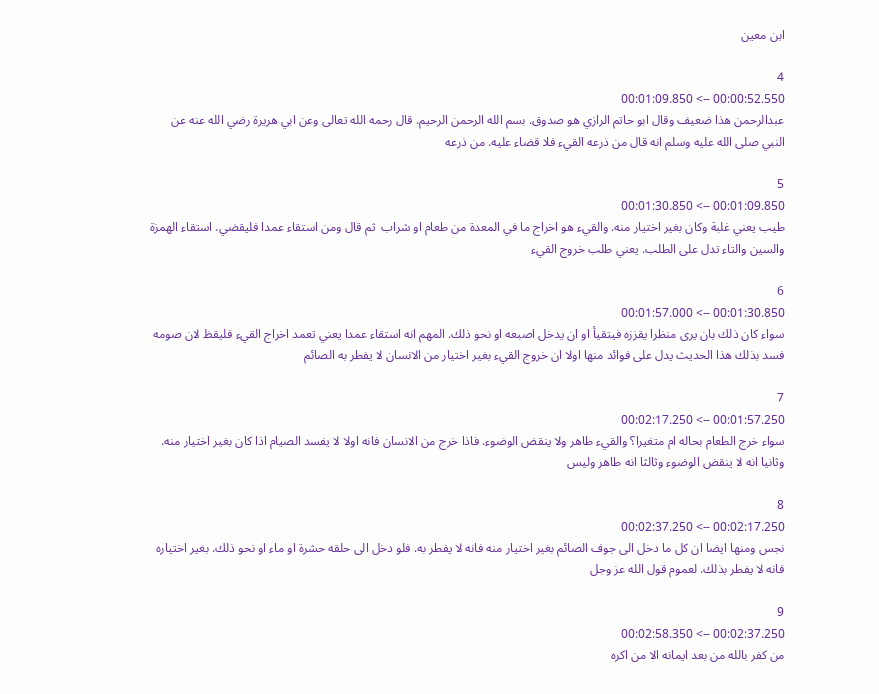ابن معين

4
00:00:52.550 --> 00:01:09.850
عبدالرحمن هذا ضعيف وقال ابو حاتم الرازي هو صدوق. بسم الله الرحمن الرحيم. قال رحمه الله تعالى وعن ابي هريرة رضي الله عنه عن النبي صلى الله عليه وسلم انه قال من ذرعه القيء فلا قضاء عليه. من ذرعه

5
00:01:09.850 --> 00:01:30.850
طيب يعني غلبة وكان بغير اختيار منه. والقيء هو اخراج ما في المعدة من طعام او شراب  ثم قال ومن استقاء عمدا فليقضي. استقاء الهمزة والسين والتاء تدل على الطلب. يعني طلب خروج القيء

6
00:01:30.850 --> 00:01:57.000
سواء كان ذلك بان يرى منظرا يقززه فيتقيأ او ان يدخل اصبعه او نحو ذلك. المهم انه استقاء عمدا يعني تعمد اخراج القيء فليقظ لان صومه فسد بذلك هذا الحديث يدل على فوائد منها اولا ان خروج القيء بغير اختيار من الانسان لا يفطر به الصائم

7
00:01:57.250 --> 00:02:17.250
سواء خرج الطعام بحاله ام متغيرا؟ والقيء طاهر ولا ينقض الوضوء. فاذا خرج من الانسان فانه اولا لا يفسد الصيام اذا كان بغير اختيار منه. وثانيا انه لا ينقض الوضوء وثالثا انه طاهر وليس

8
00:02:17.250 --> 00:02:37.250
نجس ومنها ايضا ان كل ما دخل الى جوف الصائم بغير اختيار منه فانه لا يفطر به. فلو دخل الى حلقه حشرة او ماء او نحو ذلك. بغير اختياره فانه لا يفطر بذلك. لعموم قول الله عز وجل

9
00:02:37.250 --> 00:02:58.350
من كفر بالله من بعد ايمانه الا من اكره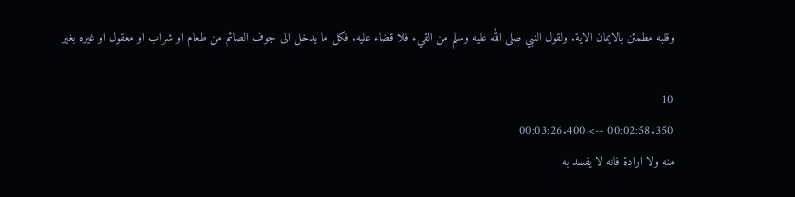وقلبه مطمئن بالايمان الاية. ولقول النبي صلى الله عليه وسلم من القيء فلا قضاء عليه. فكل ما يدخل الى جوف الصائم من طعام او شراب او معقول او غيره بغير

10
00:02:58.350 --> 00:03:26.400
منه ولا ارادة فانه لا يفسد به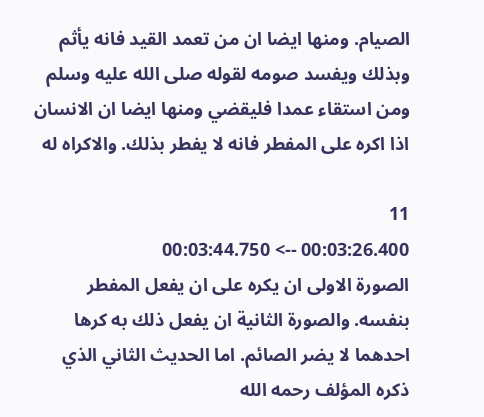الصيام. ومنها ايضا ان من تعمد القيد فانه يأثم وبذلك ويفسد صومه لقوله صلى الله عليه وسلم ومن استقاء عمدا فليقضي ومنها ايضا ان الانسان اذا اكره على المفطر فانه لا يفطر بذلك. والاكراه له

11
00:03:26.400 --> 00:03:44.750
الصورة الاولى ان يكره على ان يفعل المفطر بنفسه. والصورة الثانية ان يفعل ذلك به كرها احدهما لا يضر الصائم. اما الحديث الثاني الذي ذكره المؤلف رحمه الله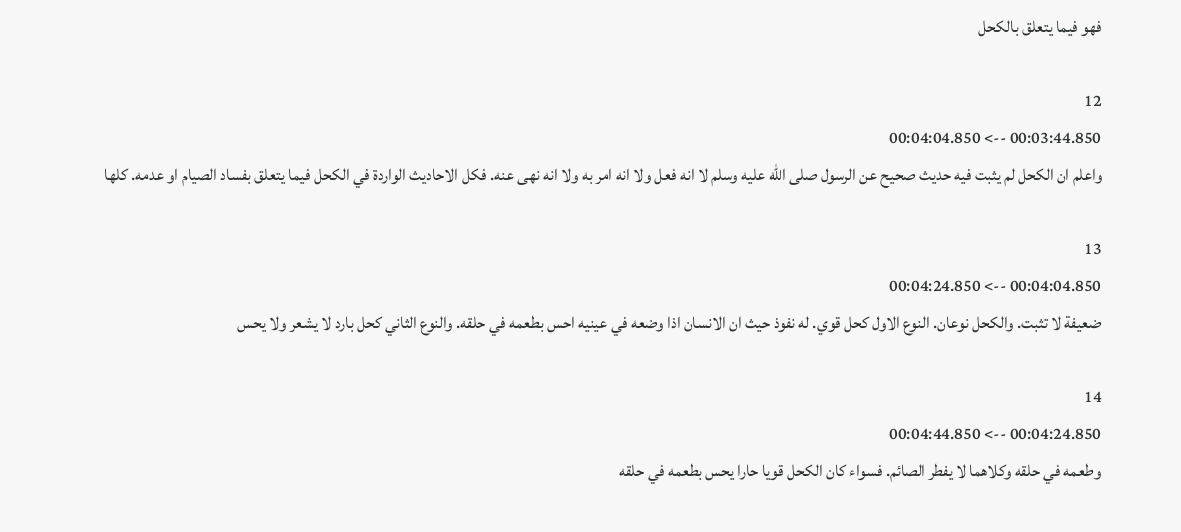فهو فيما يتعلق بالكحل

12
00:03:44.850 --> 00:04:04.850
واعلم ان الكحل لم يثبت فيه حديث صحيح عن الرسول صلى الله عليه وسلم لا انه فعل ولا انه امر به ولا انه نهى عنه. فكل الاحاديث الواردة في الكحل فيما يتعلق بفساد الصيام او عدمه. كلها

13
00:04:04.850 --> 00:04:24.850
ضعيفة لا تثبت. والكحل نوعان. النوع الاول كحل قوي. له نفوذ حيث ان الانسان اذا وضعه في عينيه احس بطعمه في حلقه. والنوع الثاني كحل بارد لا يشعر ولا يحس

14
00:04:24.850 --> 00:04:44.850
وطعمه في حلقه وكلاهما لا يفطر الصائم. فسواء كان الكحل قويا حارا يحس بطعمه في حلقه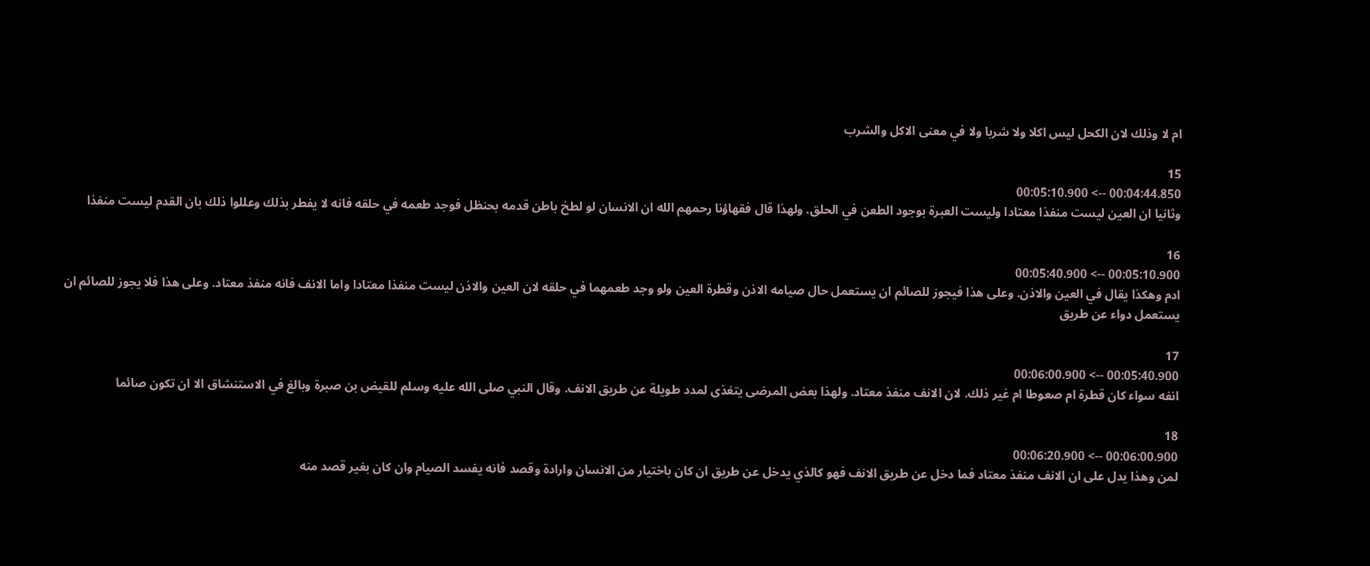ام لا وذلك لان الكحل ليس اكلا ولا شربا ولا في معنى الاكل والشرب

15
00:04:44.850 --> 00:05:10.900
وثانيا ان العين ليست منفذا معتادا وليست العبرة بوجود الطعن في الحلق. ولهذا قال فقهاؤنا رحمهم الله ان الانسان لو لطخ باطن قدمه بحنظل فوجد طعمه في حلقه فانه لا يفطر بذلك وعللوا ذلك بان القدم ليست منفذا

16
00:05:10.900 --> 00:05:40.900
ادم وهكذا يقال في العين والاذن. وعلى هذا فيجوز للصائم ان يستعمل حال صيامه الاذن وقطرة العين ولو وجد طعمهما في حلقه لان العين والاذن ليست منفذا معتادا واما الانف فانه منفذ معتاد. وعلى هذا فلا يجوز للصائم ان يستعمل دواء عن طريق

17
00:05:40.900 --> 00:06:00.900
انفه سواء كان قطرة ام صعوطا ام غير ذلك. لان الانف منفذ معتاد. ولهذا بعض المرضى يتغذى لمدد طويلة عن طريق الانف. وقال النبي صلى الله عليه وسلم للقيض بن صبرة وبالغ في الاستنشاق الا ان تكون صائما

18
00:06:00.900 --> 00:06:20.900
لمن وهذا يدل على ان الانف منفذ معتاد فما دخل عن طريق الانف فهو كالذي يدخل عن طريق ان كان باختيار من الانسان وارادة وقصد فانه يفسد الصيام وان كان بغير قصد منه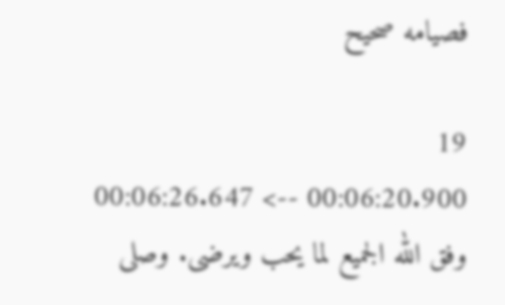فصيامه صحيح

19
00:06:20.900 --> 00:06:26.647
وفق الله الجميع لما يحب ويرضى. وصلى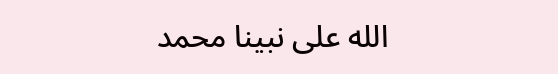الله على نبينا محمد